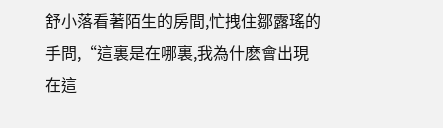舒小落看著陌生的房間,忙拽住鄒露瑤的手問,“這裏是在哪裏,我為什麽會出現在這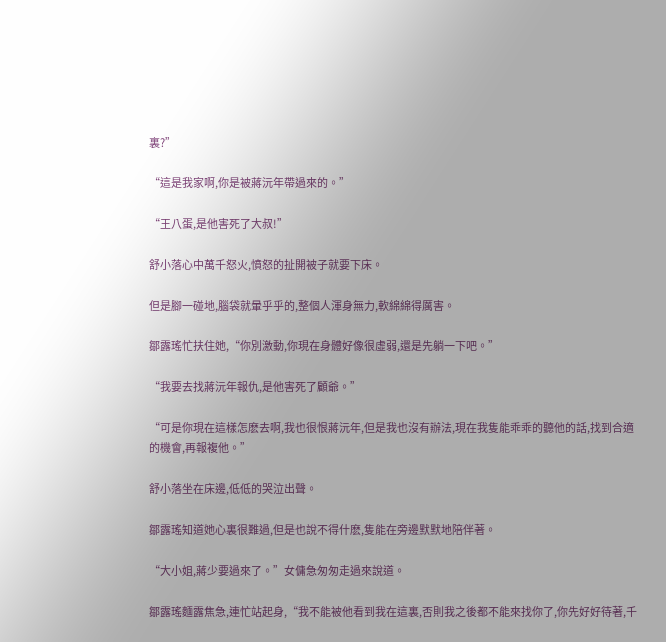裏?”

“這是我家啊,你是被蔣沅年帶過來的。”

“王八蛋,是他害死了大叔!”

舒小落心中萬千怒火,憤怒的扯開被子就要下床。

但是腳一碰地,腦袋就暈乎乎的,整個人渾身無力,軟綿綿得厲害。

鄒露瑤忙扶住她,“你別激動,你現在身體好像很虛弱,還是先躺一下吧。”

“我要去找蔣沅年報仇,是他害死了顧爺。”

“可是你現在這樣怎麽去啊,我也很恨蔣沅年,但是我也沒有辦法,現在我隻能乖乖的聽他的話,找到合適的機會,再報複他。”

舒小落坐在床邊,低低的哭泣出聲。

鄒露瑤知道她心裏很難過,但是也說不得什麽,隻能在旁邊默默地陪伴著。

“大小姐,蔣少要過來了。”女傭急匆匆走過來說道。

鄒露瑤麵露焦急,連忙站起身,“我不能被他看到我在這裏,否則我之後都不能來找你了,你先好好待著,千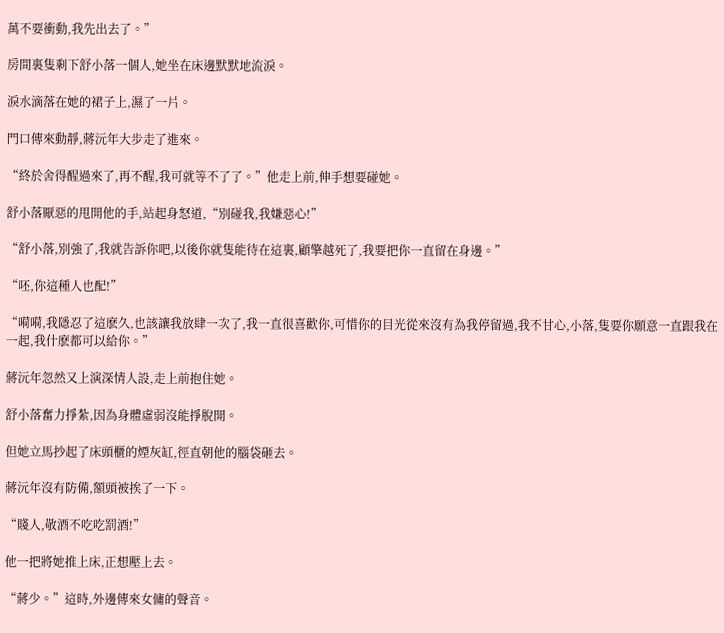萬不要衝動,我先出去了。”

房間裏隻剩下舒小落一個人,她坐在床邊默默地流淚。

淚水滴落在她的裙子上,濕了一片。

門口傳來動靜,蔣沅年大步走了進來。

“終於舍得醒過來了,再不醒,我可就等不了了。”他走上前,伸手想要碰她。

舒小落厭惡的甩開他的手,站起身怒道,“別碰我,我嫌惡心!”

“舒小落,別強了,我就告訴你吧,以後你就隻能待在這裏,顧擎越死了,我要把你一直留在身邊。”

“呸,你這種人也配!”

“嗬嗬,我隱忍了這麽久,也該讓我放肆一次了,我一直很喜歡你,可惜你的目光從來沒有為我停留過,我不甘心,小落,隻要你願意一直跟我在一起,我什麽都可以給你。”

蔣沅年忽然又上演深情人設,走上前抱住她。

舒小落奮力掙紮,因為身體虛弱沒能掙脫開。

但她立馬抄起了床頭櫃的煙灰缸,徑直朝他的腦袋砸去。

蔣沅年沒有防備,額頭被挨了一下。

“賤人,敬酒不吃吃罰酒!”

他一把將她推上床,正想壓上去。

“蔣少。”這時,外邊傳來女傭的聲音。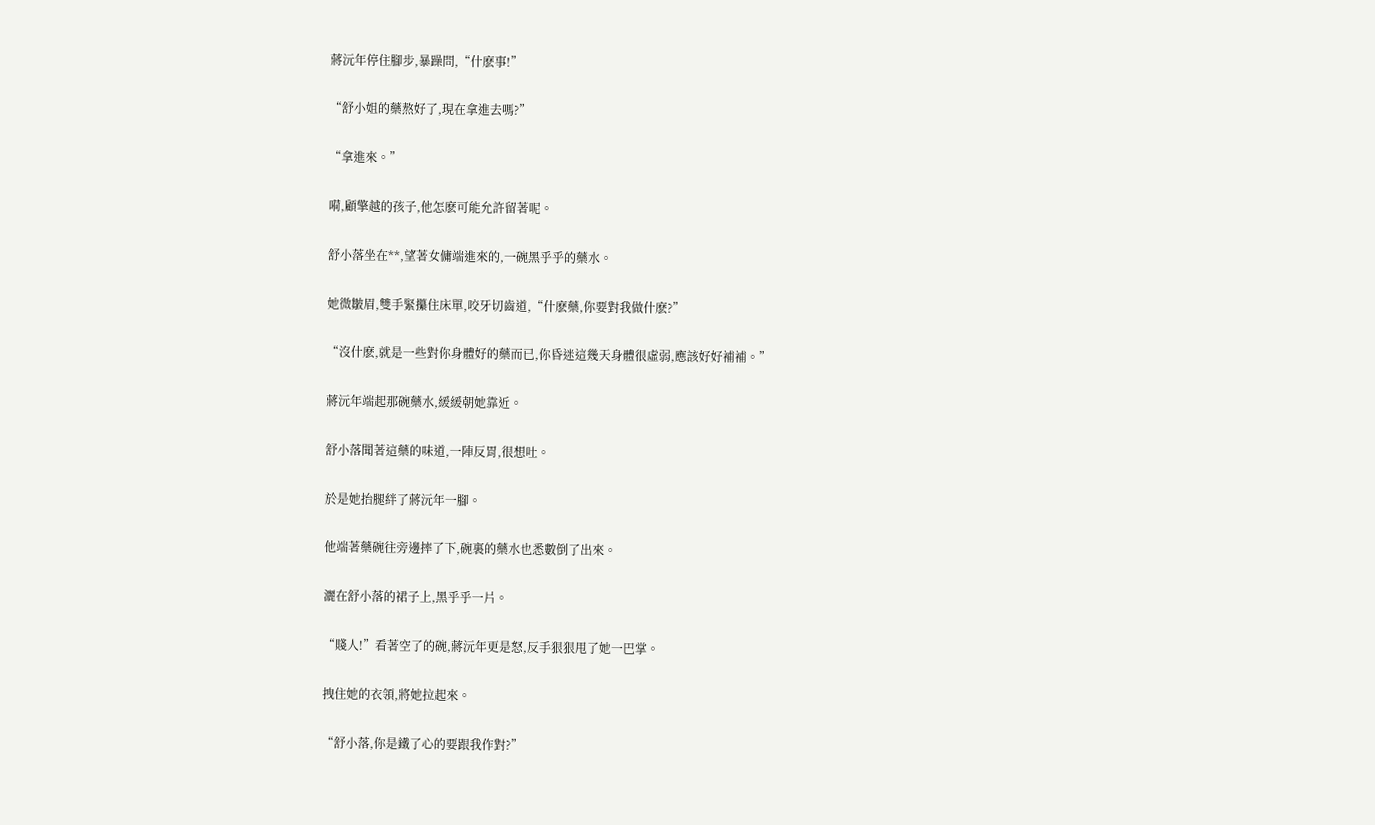蔣沅年停住腳步,暴躁問,“什麽事!”

“舒小姐的藥熬好了,現在拿進去嗎?”

“拿進來。”

嗬,顧擎越的孩子,他怎麽可能允許留著呢。

舒小落坐在**,望著女傭端進來的,一碗黑乎乎的藥水。

她微皺眉,雙手緊攥住床單,咬牙切齒道,“什麽藥,你要對我做什麽?”

“沒什麽,就是一些對你身體好的藥而已,你昏迷這幾天身體很虛弱,應該好好補補。”

蔣沅年端起那碗藥水,緩緩朝她靠近。

舒小落聞著這藥的味道,一陣反胃,很想吐。

於是她抬腿絆了蔣沅年一腳。

他端著藥碗往旁邊摔了下,碗裏的藥水也悉數倒了出來。

灑在舒小落的裙子上,黑乎乎一片。

“賤人!”看著空了的碗,蔣沅年更是怒,反手狠狠甩了她一巴掌。

拽住她的衣領,將她拉起來。

“舒小落,你是鐵了心的要跟我作對?”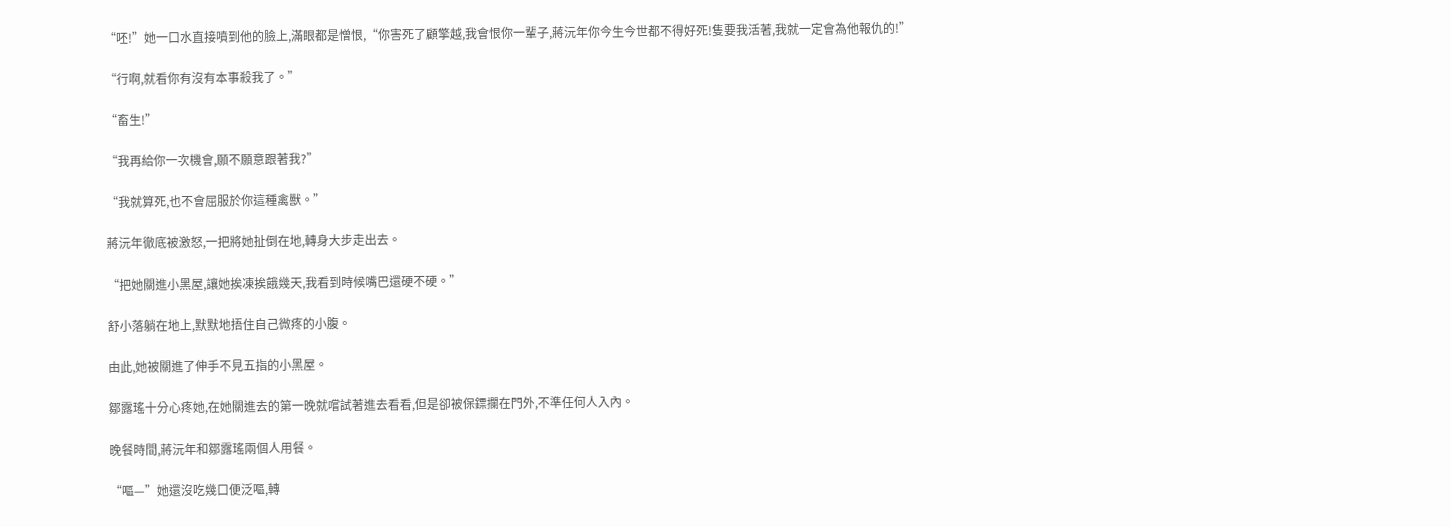“呸!”她一口水直接噴到他的臉上,滿眼都是憎恨,“你害死了顧擎越,我會恨你一輩子,蔣沅年你今生今世都不得好死!隻要我活著,我就一定會為他報仇的!”

“行啊,就看你有沒有本事殺我了。”

“畜生!”

“我再給你一次機會,願不願意跟著我?”

“我就算死,也不會屈服於你這種禽獸。”

蔣沅年徹底被激怒,一把將她扯倒在地,轉身大步走出去。

“把她關進小黑屋,讓她挨凍挨餓幾天,我看到時候嘴巴還硬不硬。”

舒小落躺在地上,默默地捂住自己微疼的小腹。

由此,她被關進了伸手不見五指的小黑屋。

鄒露瑤十分心疼她,在她關進去的第一晚就嚐試著進去看看,但是卻被保鏢攔在門外,不準任何人入內。

晚餐時間,蔣沅年和鄒露瑤兩個人用餐。

“嘔—”她還沒吃幾口便泛嘔,轉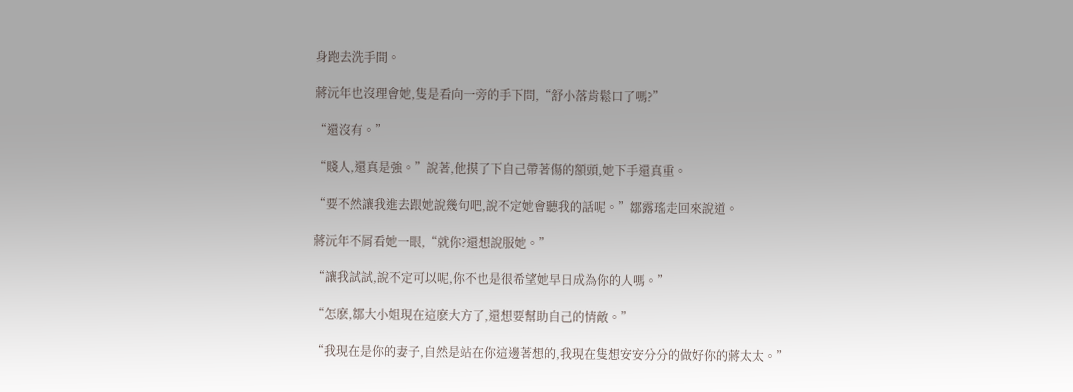身跑去洗手間。

蔣沅年也沒理會她,隻是看向一旁的手下問,“舒小落肯鬆口了嗎?”

“還沒有。”

“賤人,還真是強。”說著,他摸了下自己帶著傷的額頭,她下手還真重。

“要不然讓我進去跟她說幾句吧,說不定她會聽我的話呢。”鄒露瑤走回來說道。

蔣沅年不屑看她一眼,“就你?還想說服她。”

“讓我試試,說不定可以呢,你不也是很希望她早日成為你的人嗎。”

“怎麽,鄒大小姐現在這麽大方了,還想要幫助自己的情敵。”

“我現在是你的妻子,自然是站在你這邊著想的,我現在隻想安安分分的做好你的蔣太太。”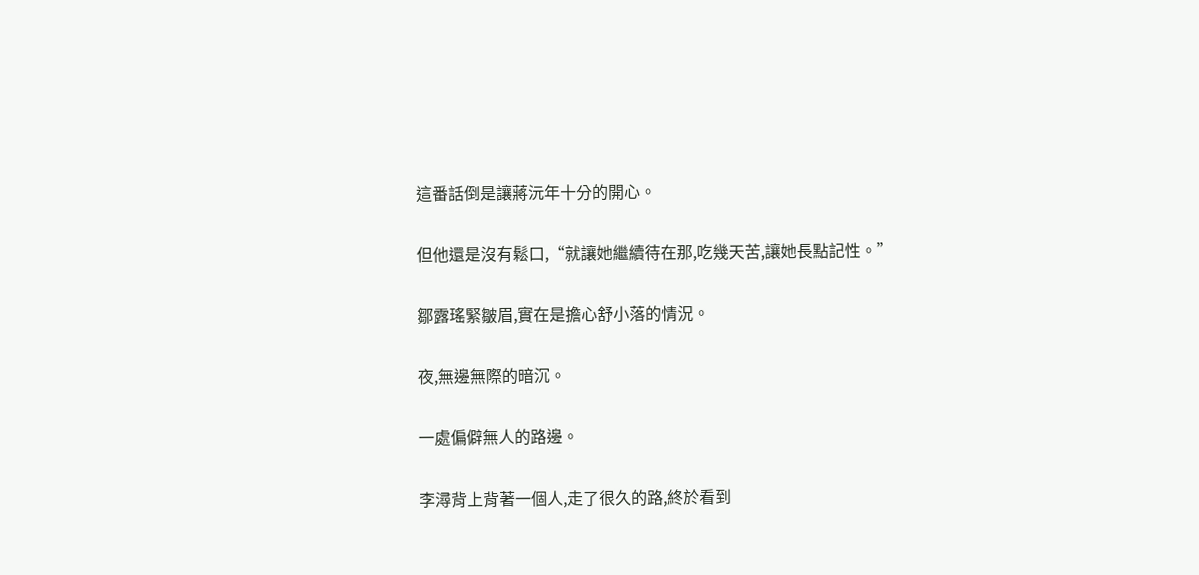這番話倒是讓蔣沅年十分的開心。

但他還是沒有鬆口,“就讓她繼續待在那,吃幾天苦,讓她長點記性。”

鄒露瑤緊皺眉,實在是擔心舒小落的情況。

夜,無邊無際的暗沉。

一處偏僻無人的路邊。

李潯背上背著一個人,走了很久的路,終於看到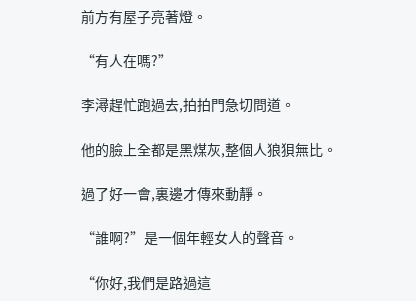前方有屋子亮著燈。

“有人在嗎?”

李潯趕忙跑過去,拍拍門急切問道。

他的臉上全都是黑煤灰,整個人狼狽無比。

過了好一會,裏邊才傳來動靜。

“誰啊?”是一個年輕女人的聲音。

“你好,我們是路過這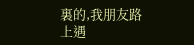裏的,我朋友路上遇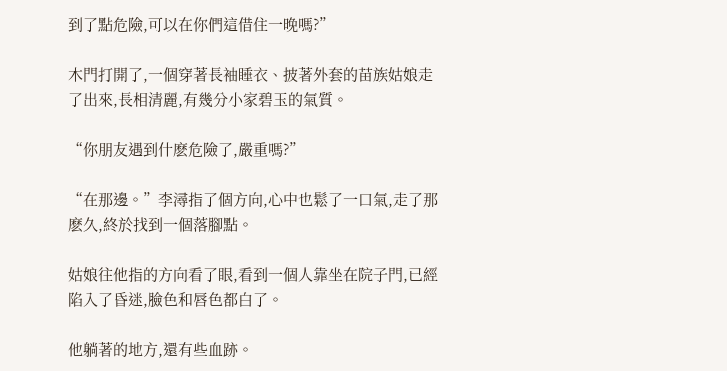到了點危險,可以在你們這借住一晚嗎?”

木門打開了,一個穿著長袖睡衣、披著外套的苗族姑娘走了出來,長相清麗,有幾分小家碧玉的氣質。

“你朋友遇到什麽危險了,嚴重嗎?”

“在那邊。”李潯指了個方向,心中也鬆了一口氣,走了那麽久,終於找到一個落腳點。

姑娘往他指的方向看了眼,看到一個人靠坐在院子門,已經陷入了昏迷,臉色和唇色都白了。

他躺著的地方,還有些血跡。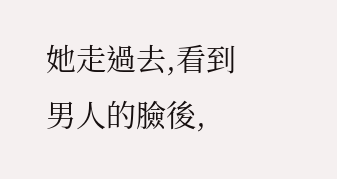她走過去,看到男人的臉後,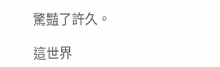驚豔了許久。

這世界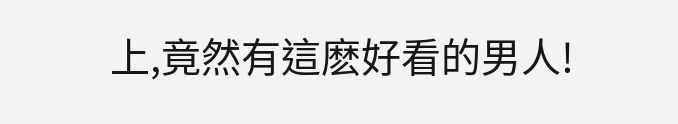上,竟然有這麽好看的男人!